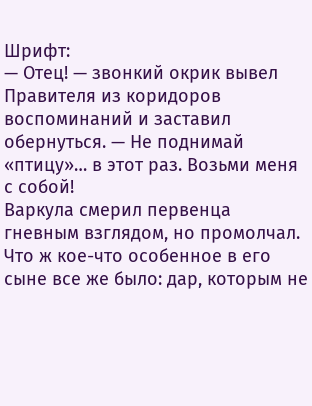Шрифт:
— Отец! — звонкий окрик вывел Правителя из коридоров воспоминаний и заставил обернуться. — Не поднимай «птицу»… в этот раз. Возьми меня с собой!
Варкула смерил первенца гневным взглядом, но промолчал. Что ж кое-что особенное в его сыне все же было: дар, которым не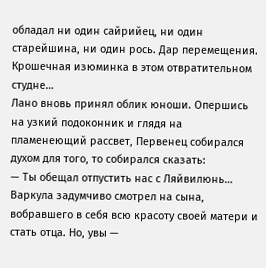обладал ни один сайрийец, ни один старейшина, ни один рось. Дар перемещения. Крошечная изюминка в этом отвратительном студне…
Лано вновь принял облик юноши. Опершись на узкий подоконник и глядя на пламенеющий рассвет, Первенец собирался духом для того, то собирался сказать:
— Ты обещал отпустить нас с Ляйвилюнь…
Варкула задумчиво смотрел на сына, вобравшего в себя всю красоту своей матери и стать отца. Но, увы —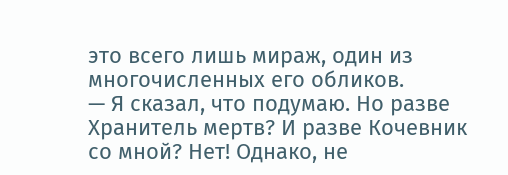это всего лишь мираж, один из многочисленных его обликов.
— Я сказал, что подумаю. Но разве Хранитель мертв? И разве Кочевник со мной? Нет! Однако, не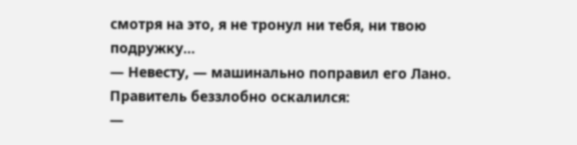смотря на это, я не тронул ни тебя, ни твою подружку…
— Невесту, — машинально поправил его Лано.
Правитель беззлобно оскалился:
—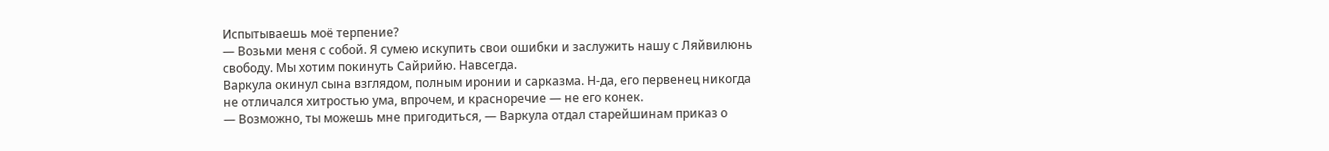Испытываешь моё терпение?
— Возьми меня с собой. Я сумею искупить свои ошибки и заслужить нашу с Ляйвилюнь свободу. Мы хотим покинуть Сайрийю. Навсегда.
Варкула окинул сына взглядом, полным иронии и сарказма. Н-да, его первенец никогда не отличался хитростью ума, впрочем, и красноречие — не его конек.
— Возможно, ты можешь мне пригодиться, — Варкула отдал старейшинам приказ о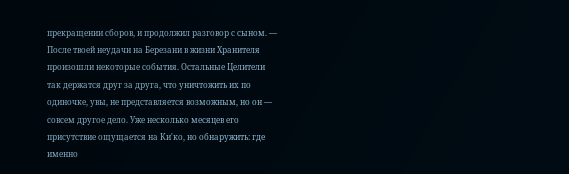прекращении сборов, и продолжил разговор с сыном. — После твоей неудачи на Березани в жизни Хранителя произошли некоторые события. Остальные Целители так держатся друг за друга, что уничтожить их по одиночке, увы, не представляется возможным, но он — совсем другое дело. Уже несколько месяцев его присутствие ощущается на Ки'ко, но обнаружить: где именно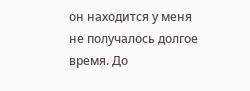он находится у меня не получалось долгое время. До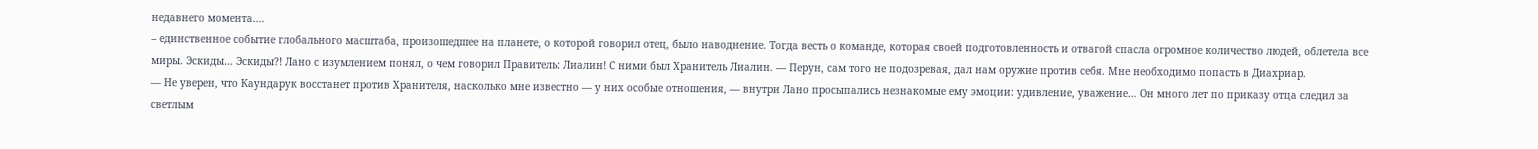недавнего момента….
– единственное событие глобального масштаба, произошедшее на планете, о которой говорил отец, было наводнение. Тогда весть о команде, которая своей подготовленность и отвагой спасла огромное количество людей, облетела все миры. Эскиды… Эскиды?! Лано с изумлением понял, о чем говорил Правитель: Лиалин! С ними был Хранитель Лиалин. — Перун, сам того не подозревая, дал нам оружие против себя. Мне необходимо попасть в Диахриар.
— Не уверен, что Каундарук восстанет против Хранителя, насколько мне известно — у них особые отношения, — внутри Лано просыпались незнакомые ему эмоции: удивление, уважение… Он много лет по приказу отца следил за светлым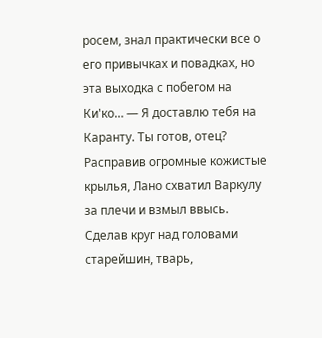росем, знал практически все о его привычках и повадках, но эта выходка с побегом на Ки'ко… — Я доставлю тебя на Каранту. Ты готов, отец?
Расправив огромные кожистые крылья, Лано схватил Варкулу за плечи и взмыл ввысь. Сделав круг над головами старейшин, тварь,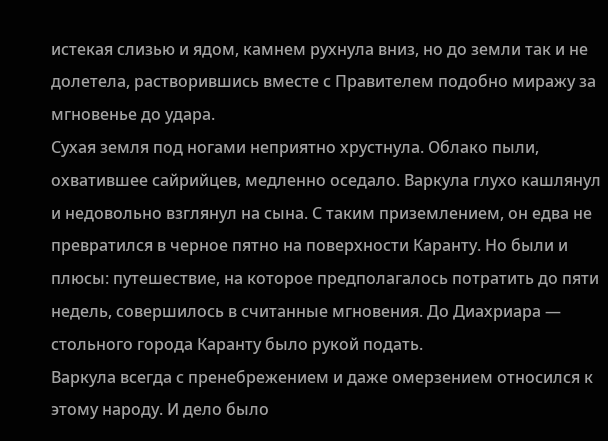истекая слизью и ядом, камнем рухнула вниз, но до земли так и не долетела, растворившись вместе с Правителем подобно миражу за мгновенье до удара.
Сухая земля под ногами неприятно хрустнула. Облако пыли, охватившее сайрийцев, медленно оседало. Варкула глухо кашлянул и недовольно взглянул на сына. С таким приземлением, он едва не превратился в черное пятно на поверхности Каранту. Но были и плюсы: путешествие, на которое предполагалось потратить до пяти недель, совершилось в считанные мгновения. До Диахриара — стольного города Каранту было рукой подать.
Варкула всегда с пренебрежением и даже омерзением относился к этому народу. И дело было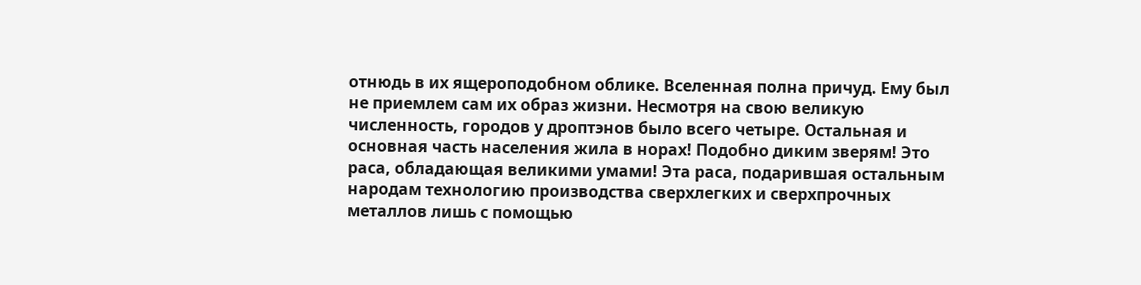отнюдь в их ящероподобном облике. Вселенная полна причуд. Ему был не приемлем сам их образ жизни. Несмотря на свою великую численность, городов у дроптэнов было всего четыре. Остальная и основная часть населения жила в норах! Подобно диким зверям! Это раса, обладающая великими умами! Эта раса, подарившая остальным народам технологию производства сверхлегких и сверхпрочных металлов лишь с помощью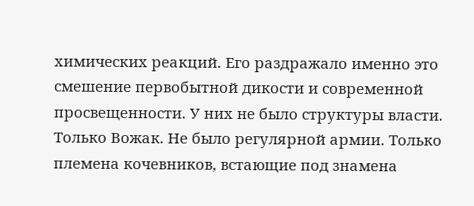химических реакций. Его раздражало именно это смешение первобытной дикости и современной просвещенности. У них не было структуры власти. Только Вожак. Не было регулярной армии. Только племена кочевников, встающие под знамена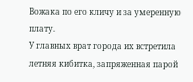Вожака по его кличу и за умеренную плату.
У главных врат города их встретила летняя кибитка, запряженная парой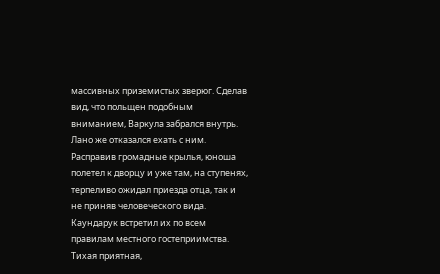массивных приземистых зверюг. Сделав вид, что польщен подобным вниманием, Варкула забрался внутрь. Лано же отказался ехать с ним. Расправив громадные крылья, юноша полетел к дворцу и уже там, на ступенях, терпеливо ожидал приезда отца, так и не приняв человеческого вида.
Каундарук встретил их по всем правилам местного гостеприимства. Тихая приятная,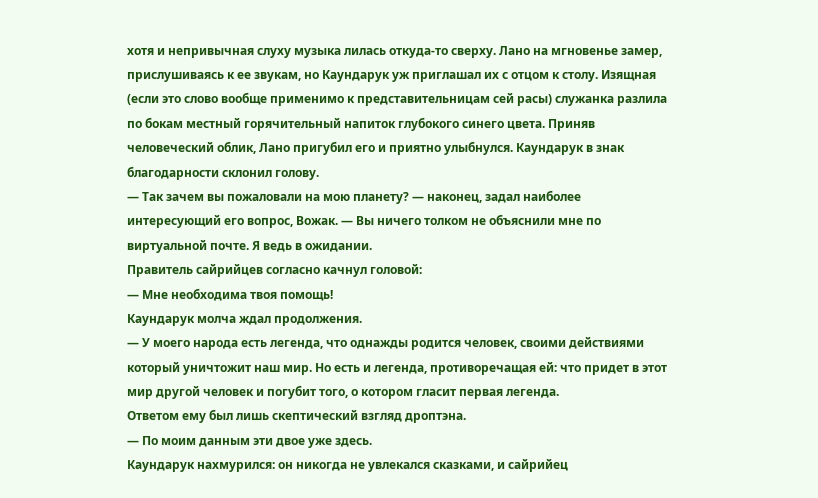хотя и непривычная слуху музыка лилась откуда-то сверху. Лано на мгновенье замер, прислушиваясь к ее звукам, но Каундарук уж приглашал их с отцом к столу. Изящная (если это слово вообще применимо к представительницам сей расы) служанка разлила по бокам местный горячительный напиток глубокого синего цвета. Приняв человеческий облик, Лано пригубил его и приятно улыбнулся. Каундарук в знак благодарности склонил голову.
— Так зачем вы пожаловали на мою планету? — наконец, задал наиболее интересующий его вопрос, Вожак. — Вы ничего толком не объяснили мне по виртуальной почте. Я ведь в ожидании.
Правитель сайрийцев согласно качнул головой:
— Мне необходима твоя помощь!
Каундарук молча ждал продолжения.
— У моего народа есть легенда, что однажды родится человек, своими действиями который уничтожит наш мир. Но есть и легенда, противоречащая ей: что придет в этот мир другой человек и погубит того, о котором гласит первая легенда.
Ответом ему был лишь скептический взгляд дроптэна.
— По моим данным эти двое уже здесь.
Каундарук нахмурился: он никогда не увлекался сказками, и сайрийец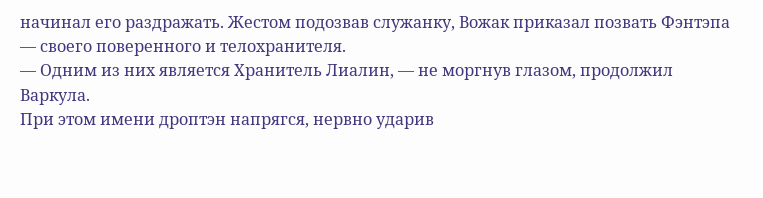начинал его раздражать. Жестом подозвав служанку, Вожак приказал позвать Фэнтэпа — своего поверенного и телохранителя.
— Одним из них является Хранитель Лиалин, — не моргнув глазом, продолжил Варкула.
При этом имени дроптэн напрягся, нервно ударив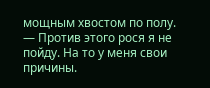мощным хвостом по полу.
— Против этого рося я не пойду. На то у меня свои причины.